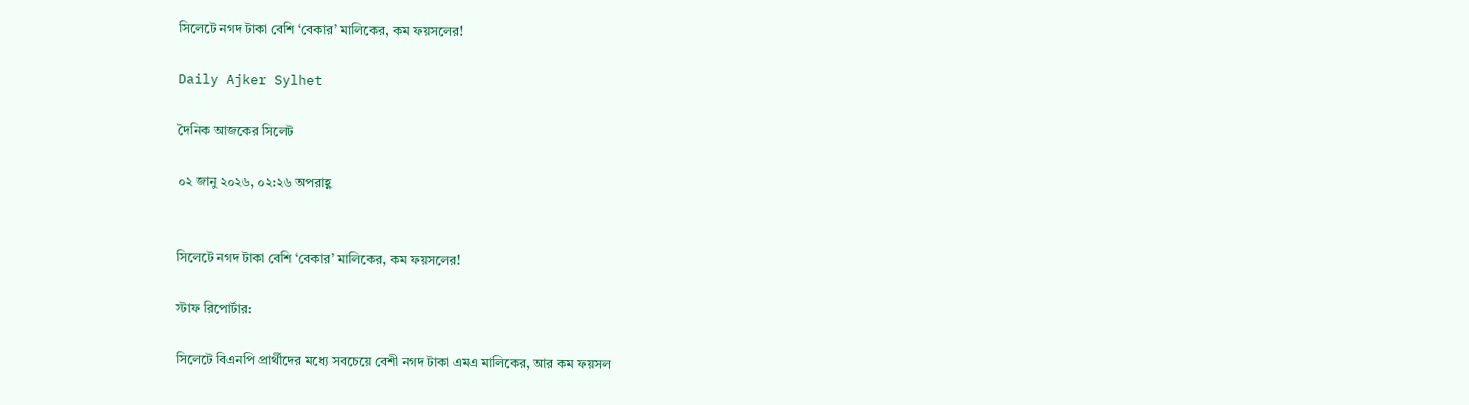সিলেটে নগদ টাকা বেশি ‘বেকার’ মালিকের, কম ফয়সলের!

Daily Ajker Sylhet

দৈনিক আজকের সিলেট

০২ জানু ২০২৬, ০২:২৬ অপরাহ্ণ


সিলেটে নগদ টাকা বেশি ‘বেকার’ মালিকের, কম ফয়সলের!

স্টাফ রিপোর্টার:

সিলেটে বিএনপি প্রার্থীদের মধ্যে সবচেয়ে বেশী নগদ টাকা এমএ মালিকের, আর কম ফয়সল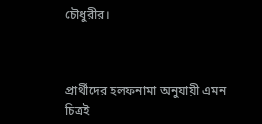চৌধুরীর।



প্রার্থীদের হলফনামা অনুযায়ী এমন চিত্রই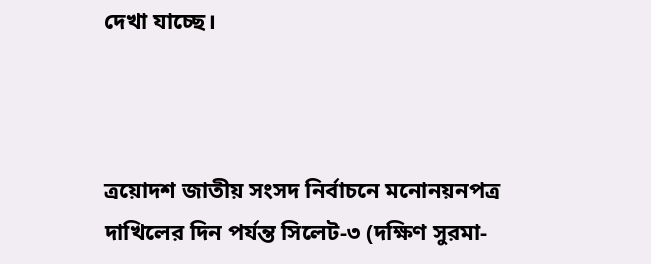দেখা যাচ্ছে।



ত্রয়োদশ জাতীয় সংসদ নির্বাচনে মনোনয়নপত্র দাখিলের দিন পর্যন্ত সিলেট-৩ (দক্ষিণ সুরমা-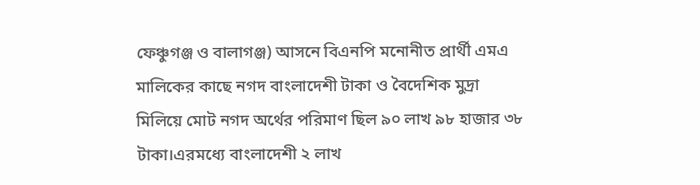ফেঞ্চুগঞ্জ ও বালাগঞ্জ) আসনে বিএনপি মনোনীত প্রার্থী এমএ মালিকের কাছে নগদ বাংলাদেশী টাকা ও বৈদেশিক মুদ্রা মিলিয়ে মোট নগদ অর্থের পরিমাণ ছিল ৯০ লাখ ৯৮ হাজার ৩৮ টাকা।এরমধ্যে বাংলাদেশী ২ লাখ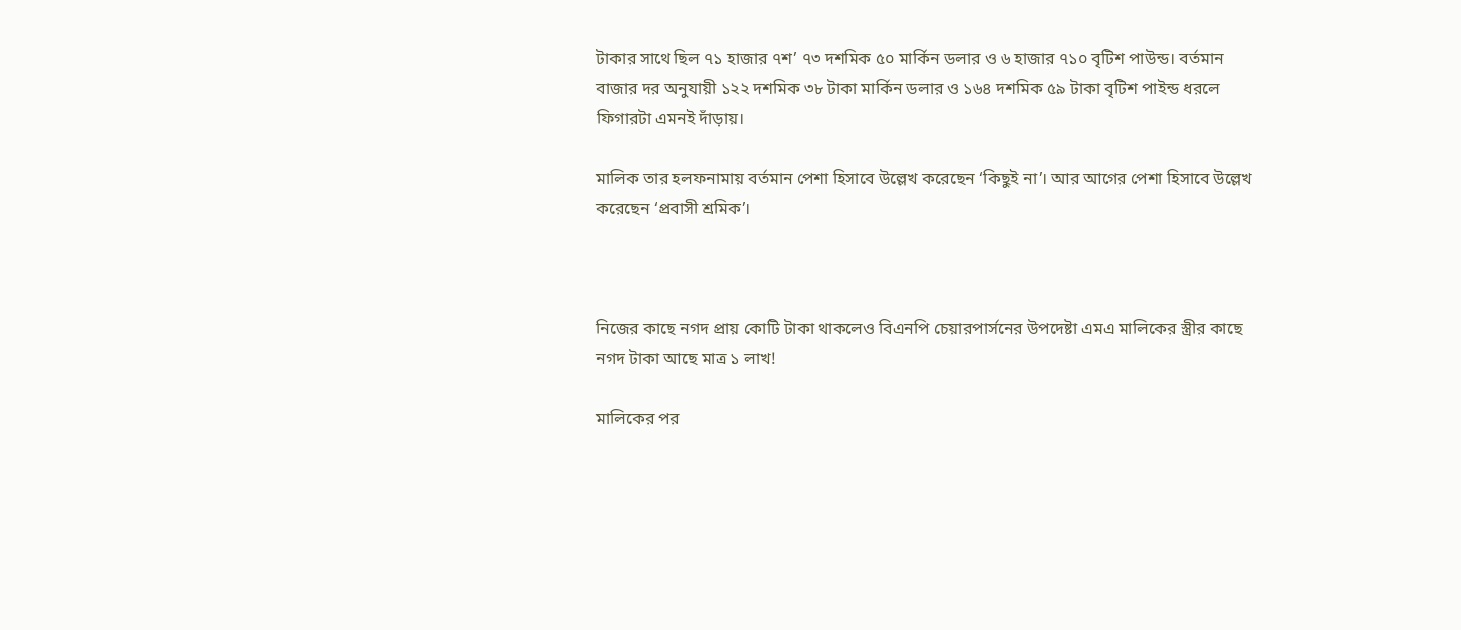টাকার সাথে ছিল ৭১ হাজার ৭শ’ ৭৩ দশমিক ৫০ মার্কিন ডলার ও ৬ হাজার ৭১০ বৃটিশ পাউন্ড। বর্তমান বাজার দর অনুযায়ী ১২২ দশমিক ৩৮ টাকা মার্কিন ডলার ও ১৬৪ দশমিক ৫৯ টাকা বৃটিশ পাইন্ড ধরলে ফিগারটা এমনই দাঁড়ায়।

মালিক তার হলফনামায় বর্তমান পেশা হিসাবে উল্লেখ করেছেন ‘কিছুই না’। আর আগের পেশা হিসাবে উল্লেখ করেছেন ‘প্রবাসী শ্রমিক’।



নিজের কাছে নগদ প্রায় কোটি টাকা থাকলেও বিএনপি চেয়ারপার্সনের উপদেষ্টা এমএ মালিকের স্ত্রীর কাছে নগদ টাকা আছে মাত্র ১ লাখ!

মালিকের পর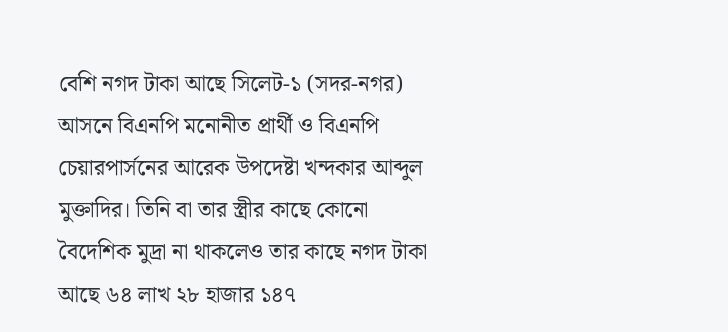বেশি নগদ টাকা আছে সিলেট-১ (সদর-নগর) আসনে বিএনপি মনোনীত প্রার্থী ও বিএনপি চেয়ারপার্সনের আরেক উপদেষ্টা খন্দকার আব্দুল মুক্তাদির। তিনি বা তার স্ত্রীর কাছে কোনো বৈদেশিক মুদ্রা না থাকলেও তার কাছে নগদ টাকা আছে ৬৪ লাখ ২৮ হাজার ১৪৭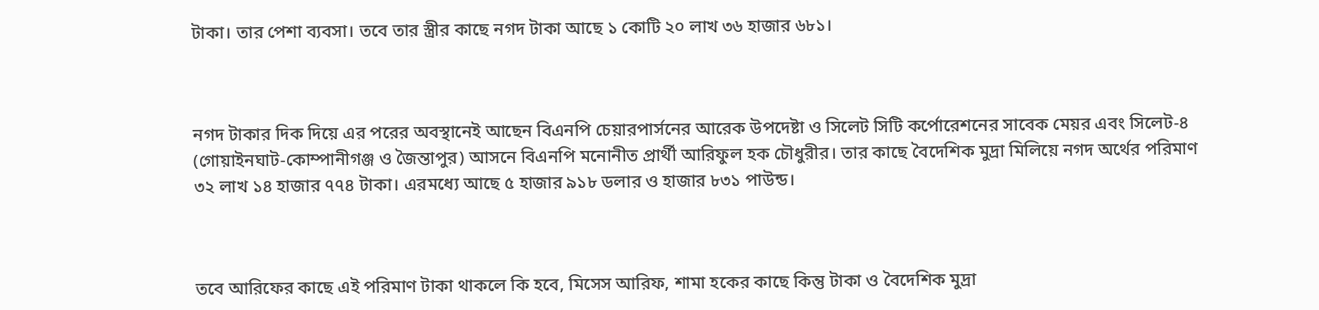টাকা। তার পেশা ব্যবসা। তবে তার স্ত্রীর কাছে নগদ টাকা আছে ১ কোটি ২০ লাখ ৩৬ হাজার ৬৮১।



নগদ টাকার দিক দিয়ে এর পরের অবস্থানেই আছেন বিএনপি চেয়ারপার্সনের আরেক উপদেষ্টা ও সিলেট সিটি কর্পোরেশনের সাবেক মেয়র এবং সিলেট-৪ (গোয়াইনঘাট-কোম্পানীগঞ্জ ও জৈন্তাপুর) আসনে বিএনপি মনোনীত প্রার্থী আরিফুল হক চৌধুরীর। তার কাছে বৈদেশিক মুদ্রা মিলিয়ে নগদ অর্থের পরিমাণ ৩২ লাখ ১৪ হাজার ৭৭৪ টাকা। এরমধ্যে আছে ৫ হাজার ৯১৮ ডলার ও হাজার ৮৩১ পাউন্ড।



তবে আরিফের কাছে এই পরিমাণ টাকা থাকলে কি হবে, মিসেস আরিফ, শামা হকের কাছে কিন্তু টাকা ও বৈদেশিক মুদ্রা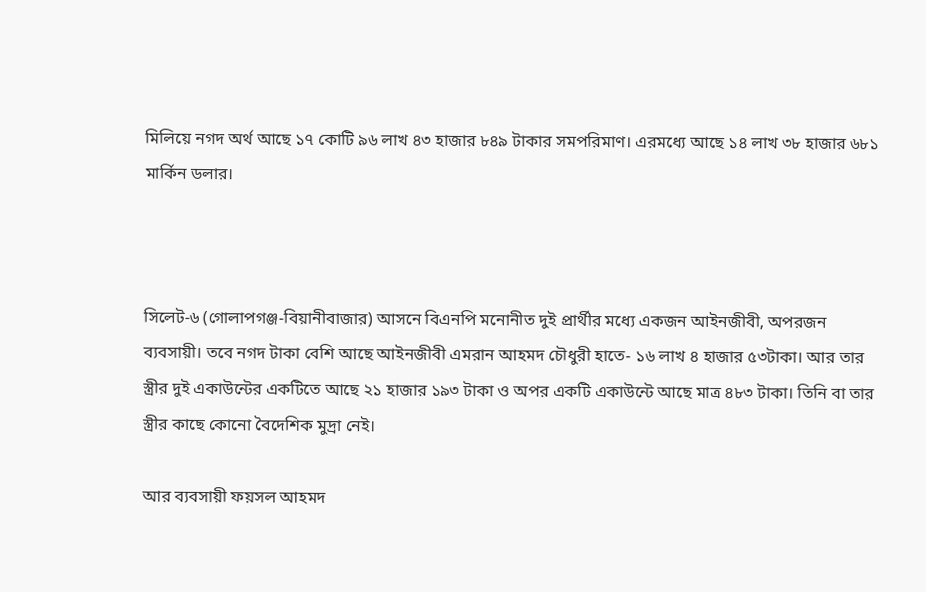মিলিয়ে নগদ অর্থ আছে ১৭ কোটি ৯৬ লাখ ৪৩ হাজার ৮৪৯ টাকার সমপরিমাণ। এরমধ্যে আছে ১৪ লাখ ৩৮ হাজার ৬৮১ মার্কিন ডলার।



সিলেট-৬ (গোলাপগঞ্জ-বিয়ানীবাজার) আসনে বিএনপি মনোনীত দুই প্রার্থীর মধ্যে একজন আইনজীবী, অপরজন ব্যবসায়ী। তবে নগদ টাকা বেশি আছে আইনজীবী এমরান আহমদ চৌধুরী হাতে- ১৬ লাখ ৪ হাজার ৫৩টাকা। আর তার স্ত্রীর দুই একাউন্টের একটিতে আছে ২১ হাজার ১৯৩ টাকা ও অপর একটি একাউন্টে আছে মাত্র ৪৮৩ টাকা। তিনি বা তার স্ত্রীর কাছে কোনো বৈদেশিক মুদ্রা নেই।

আর ব্যবসায়ী ফয়সল আহমদ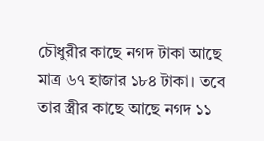চৌধুরীর কাছে নগদ টাকা আছে মাত্র ৬৭ হাজার ১৮৪ টাকা। তবে তার স্ত্রীর কাছে আছে নগদ ১১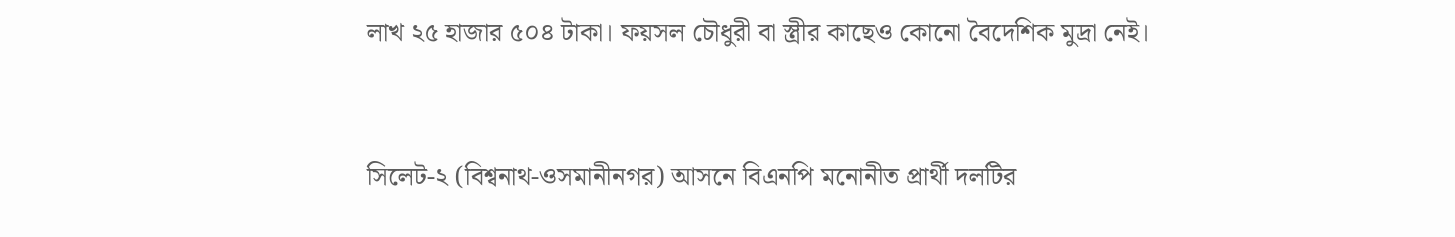লাখ ২৫ হাজার ৫০৪ টাকা। ফয়সল চৌধুরী বা স্ত্রীর কাছেও কোনো বৈদেশিক মুদ্রা নেই।



সিলেট-২ (বিশ্বনাথ-ওসমানীনগর) আসনে বিএনপি মনোনীত প্রার্থী দলটির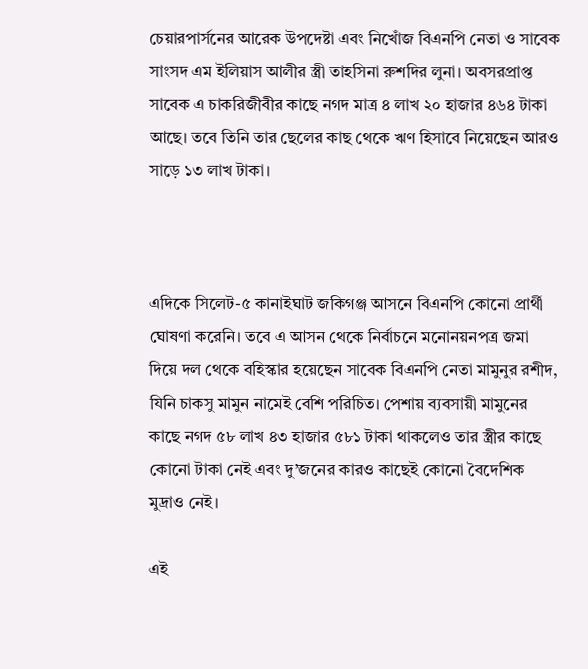চেয়ারপার্সনের আরেক উপদেষ্টা এবং নিখোঁজ বিএনপি নেতা ও সাবেক সাংসদ এম ইলিয়াস আলীর স্ত্রী তাহসিনা রুশদির লুনা। অবসরপ্রাপ্ত সাবেক এ চাকরিজীবীর কাছে নগদ মাত্র ৪ লাখ ২০ হাজার ৪৬৪ টাকা আছে। তবে তিনি তার ছেলের কাছ থেকে ঋণ হিসাবে নিয়েছেন আরও সাড়ে ১৩ লাখ টাকা।



এদিকে সিলেট-৫ কানাইঘাট জকিগঞ্জ আসনে বিএনপি কোনো প্রার্থী ঘোষণা করেনি। তবে এ আসন থেকে নির্বাচনে মনোনয়নপত্র জমা দিয়ে দল থেকে বহিস্কার হয়েছেন সাবেক বিএনপি নেতা মামুনুর রশীদ, যিনি চাকসু মামুন নামেই বেশি পরিচিত। পেশায় ব্যবসায়ী মামুনের কাছে নগদ ৫৮ লাখ ৪৩ হাজার ৫৮১ টাকা থাকলেও তার স্ত্রীর কাছে কোনো টাকা নেই এবং দু’জনের কারও কাছেই কোনো বৈদেশিক মুদ্রাও নেই।

এই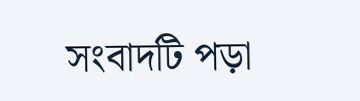সংবাদটি পড়া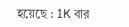হয়েছে : 1K বার